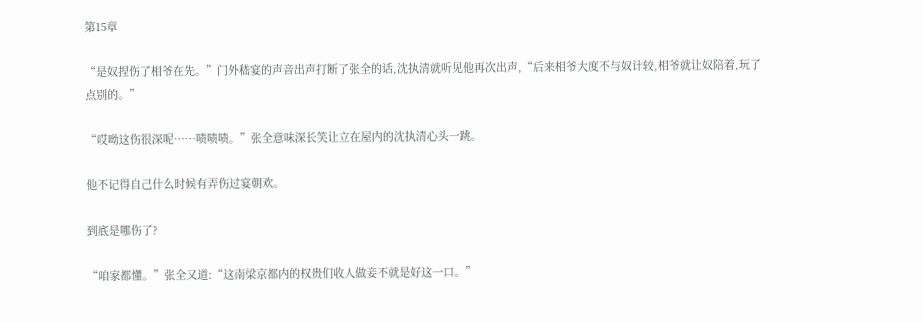第15章

“是奴捏伤了相爷在先。”门外嵇宴的声音出声打断了张全的话,沈执清就听见他再次出声,“后来相爷大度不与奴计较,相爷就让奴陪着,玩了点别的。”

“哎呦这伤很深呢……啧啧啧。”张全意味深长笑让立在屋内的沈执清心头一跳。

他不记得自己什么时候有弄伤过宴朝欢。

到底是哪伤了?

“咱家都懂。”张全又道:“这南梁京都内的权贵们收人做妾不就是好这一口。”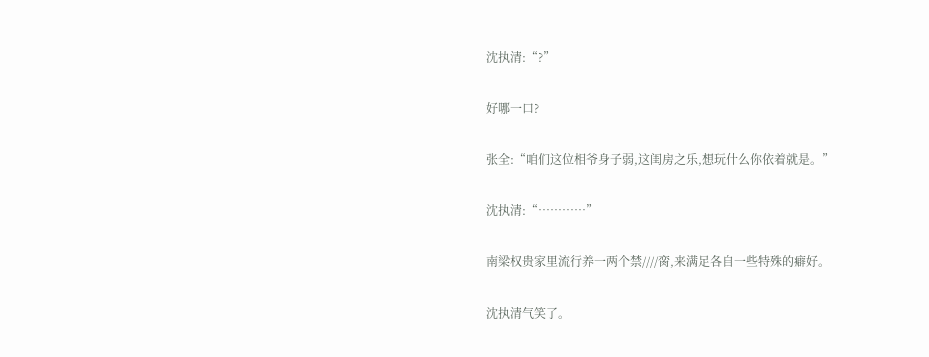沈执清:“?”

好哪一口?

张全:“咱们这位相爷身子弱,这闺房之乐,想玩什么你依着就是。”

沈执清:“…………”

南梁权贵家里流行养一两个禁////脔,来满足各自一些特殊的癖好。

沈执清气笑了。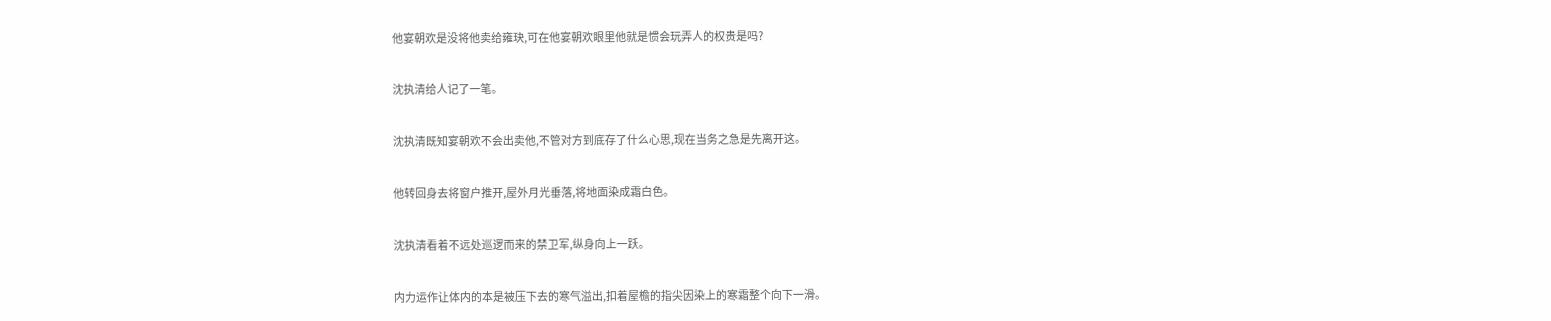他宴朝欢是没将他卖给雍玦,可在他宴朝欢眼里他就是惯会玩弄人的权贵是吗?

沈执清给人记了一笔。

沈执清既知宴朝欢不会出卖他,不管对方到底存了什么心思,现在当务之急是先离开这。

他转回身去将窗户推开,屋外月光垂落,将地面染成霜白色。

沈执清看着不远处巡逻而来的禁卫军,纵身向上一跃。

内力运作让体内的本是被压下去的寒气溢出,扣着屋檐的指尖因染上的寒霜整个向下一滑。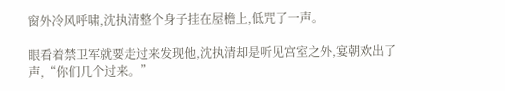窗外冷风呼啸,沈执清整个身子挂在屋檐上,低咒了一声。

眼看着禁卫军就要走过来发现他,沈执清却是听见宫室之外,宴朝欢出了声,“你们几个过来。”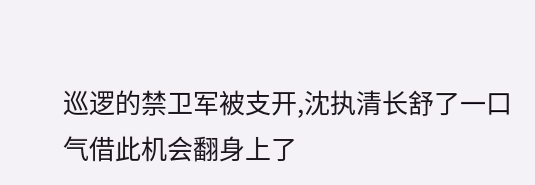巡逻的禁卫军被支开,沈执清长舒了一口气借此机会翻身上了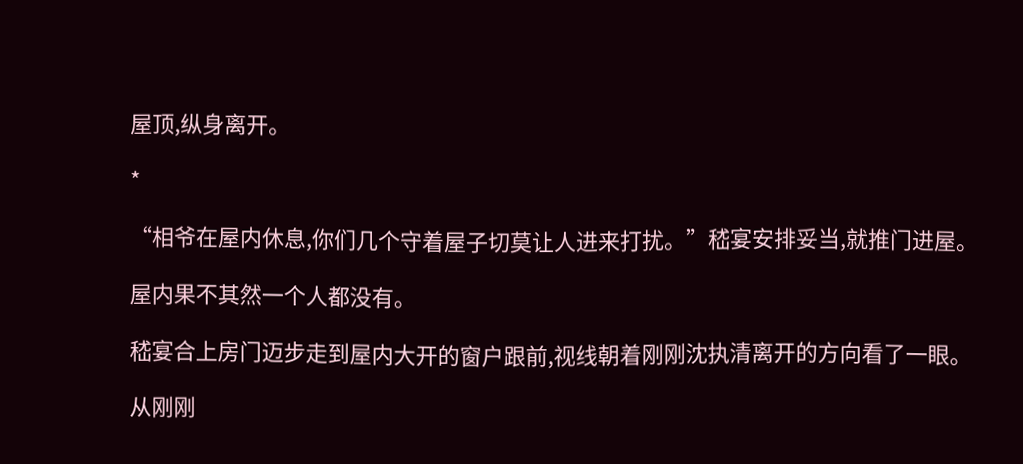屋顶,纵身离开。

*

“相爷在屋内休息,你们几个守着屋子切莫让人进来打扰。”嵇宴安排妥当,就推门进屋。

屋内果不其然一个人都没有。

嵇宴合上房门迈步走到屋内大开的窗户跟前,视线朝着刚刚沈执清离开的方向看了一眼。

从刚刚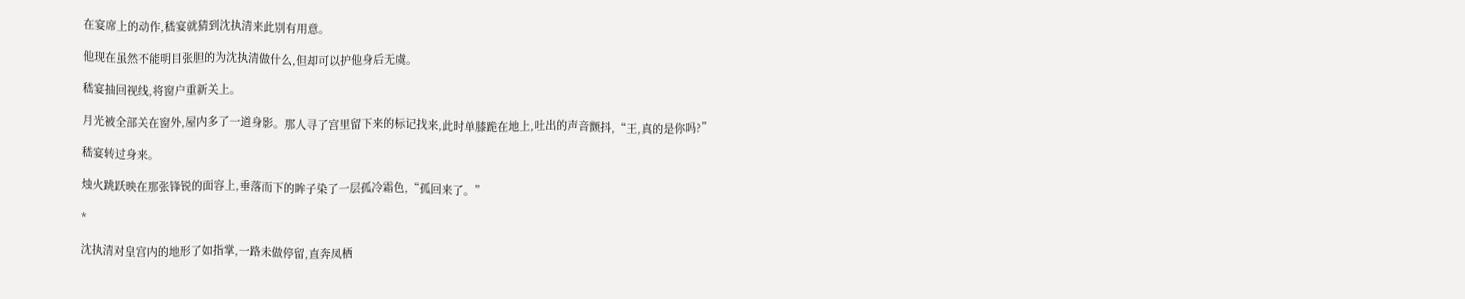在宴席上的动作,嵇宴就猜到沈执清来此别有用意。

他现在虽然不能明目张胆的为沈执清做什么,但却可以护他身后无虞。

嵇宴抽回视线,将窗户重新关上。

月光被全部关在窗外,屋内多了一道身影。那人寻了宫里留下来的标记找来,此时单膝跪在地上,吐出的声音颤抖,“王,真的是你吗?”

嵇宴转过身来。

烛火跳跃映在那张锋锐的面容上,垂落而下的眸子染了一层孤冷霜色,“孤回来了。”

*

沈执清对皇宫内的地形了如指掌,一路未做停留,直奔凤栖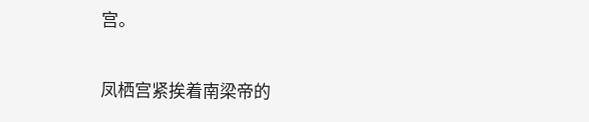宫。

凤栖宫紧挨着南梁帝的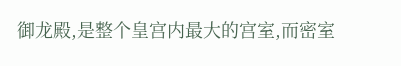御龙殿,是整个皇宫内最大的宫室,而密室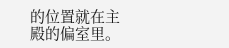的位置就在主殿的偏室里。